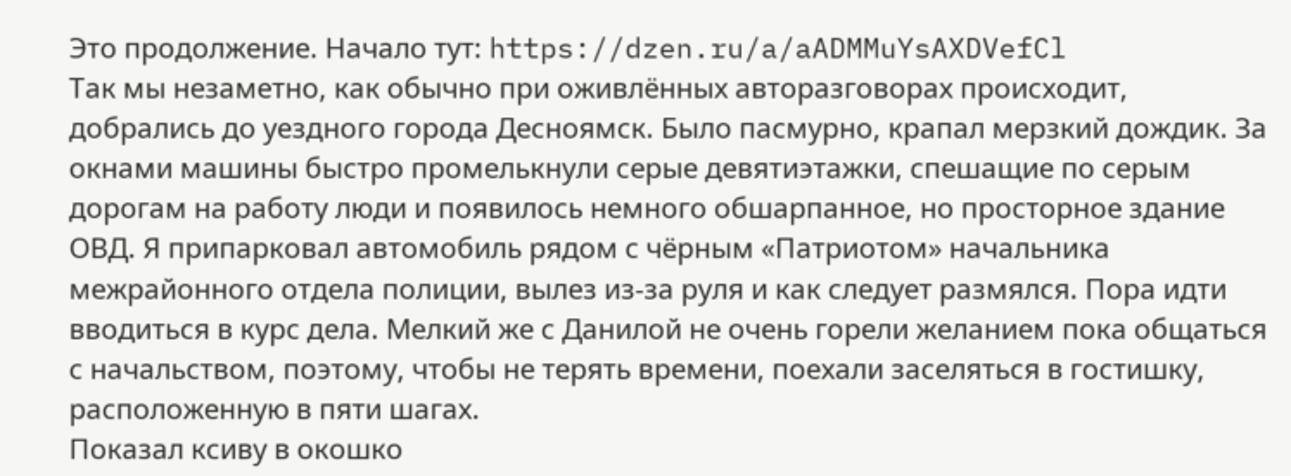Это продолжение. Начало тут: https://dzen.ru/a/aADMMuYsAXDVefCl
Так мы незаметно, как обычно при оживлённых авторазговорах происходит, добрались до уездного города Десноямск. Было пасмурно, крапал мерзкий дождик. За окнами машины быстро промелькнули серые девятиэтажки, спешащие по серым дорогам на работу люди и появилось немного обшарпанное, но просторное здание ОВД. Я припарковал автомобиль рядом с чёрным «Патриотом» начальника межрайонного отдела полиции, вылез из-за руля и как следует размялся. Пора идти вводиться в курс дела. Мелкий же с Данилой не очень горели желанием пока общаться с начальством, поэтому, чтобы не терять времени, поехали заселяться в гостишку, расположенную в пяти шагах.
Показал ксиву в окошко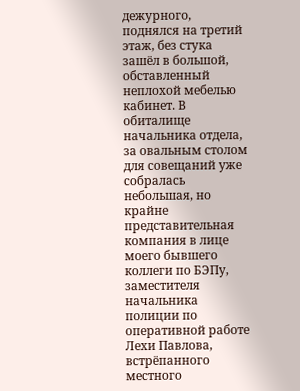дежурного, поднялся на третий этаж, без стука зашёл в большой, обставленный неплохой мебелью кабинет. В обиталище начальника отдела, за овальным столом для совещаний уже собралась небольшая, но крайне представительная компания в лице моего бывшего коллеги по БЭПу, заместителя начальника полиции по оперативной работе Лехи Павлова, встрёпанного местного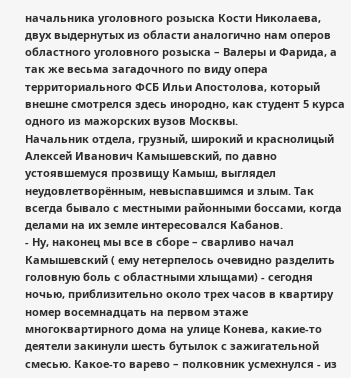начальника уголовного розыска Кости Николаева, двух выдернутых из области аналогично нам оперов областного уголовного розыска – Валеры и Фарида, а так же весьма загадочного по виду опера территориального ФСБ Ильи Апостолова, который внешне смотрелся здесь инородно, как студент 5 курса одного из мажорских вузов Москвы.
Начальник отдела, грузный, широкий и краснолицый Алексей Иванович Камышевский, по давно устоявшемуся прозвищу Камыш, выглядел неудовлетворённым, невыспавшимся и злым. Так всегда бывало с местными районными боссами, когда делами на их земле интересовался Кабанов.
- Ну, наконец мы все в сборе – сварливо начал Камышевский ( ему нетерпелось очевидно разделить головную боль с областными хлыщами) - сегодня ночью, приблизительно около трех часов в квартиру номер восемнадцать на первом этаже многоквартирного дома на улице Конева, какие-то деятели закинули шесть бутылок с зажигательной смесью. Какое-то варево – полковник усмехнулся - из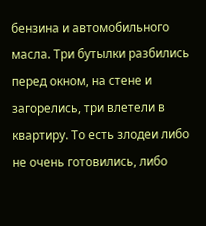бензина и автомобильного масла. Три бутылки разбились перед окном, на стене и загорелись, три влетели в квартиру. То есть злодеи либо не очень готовились, либо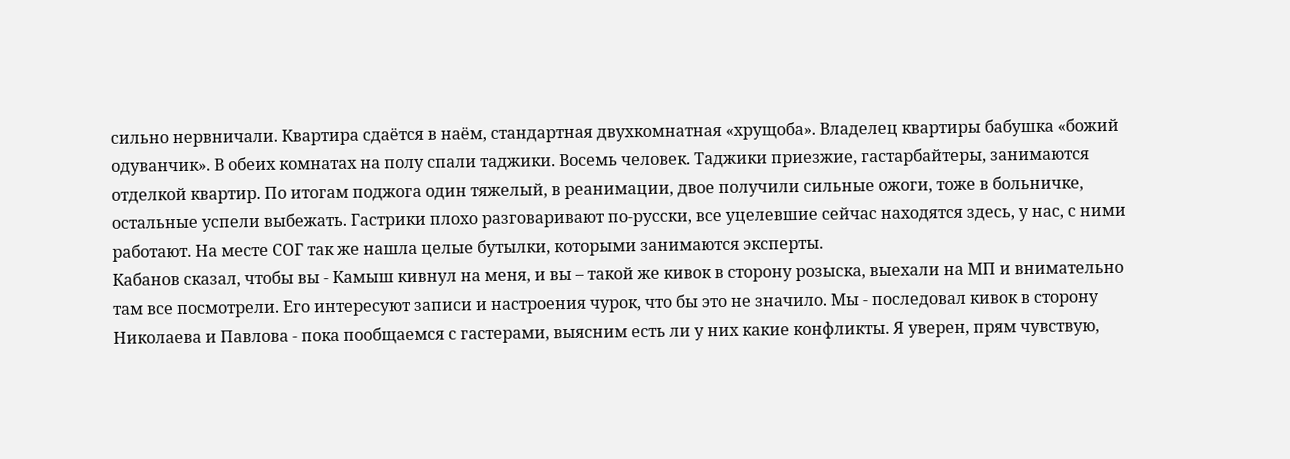сильно нервничали. Квартира сдаётся в наём, стандартная двухкомнатная «хрущоба». Владелец квартиры бабушка «божий одуванчик». В обеих комнатах на полу спали таджики. Восемь человек. Таджики приезжие, гастарбайтеры, занимаются отделкой квартир. По итогам поджога один тяжелый, в реанимации, двое получили сильные ожоги, тоже в больничке, остальные успели выбежать. Гастрики плохо разговаривают по-русски, все уцелевшие сейчас находятся здесь, у нас, с ними работают. На месте СОГ так же нашла целые бутылки, которыми занимаются эксперты.
Кабанов сказал, чтобы вы - Камыш кивнул на меня, и вы – такой же кивок в сторону розыска, выехали на МП и внимательно там все посмотрели. Его интересуют записи и настроения чурок, что бы это не значило. Мы - последовал кивок в сторону Николаева и Павлова - пока пообщаемся с гастерами, выясним есть ли у них какие конфликты. Я уверен, прям чувствую,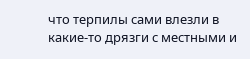что терпилы сами влезли в какие-то дрязги с местными и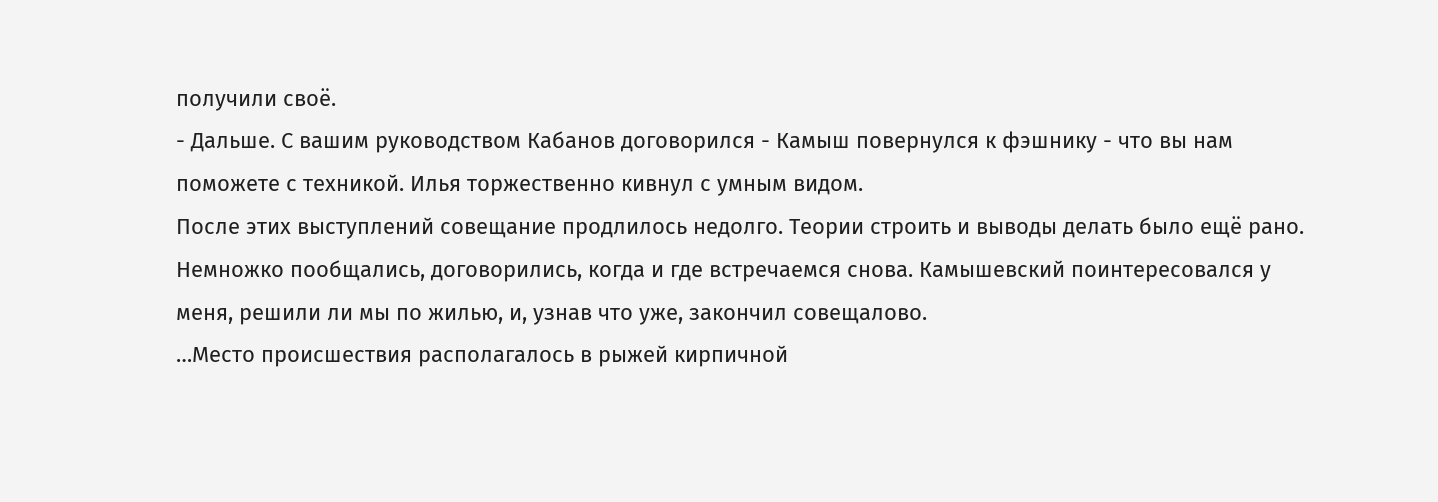получили своё.
- Дальше. С вашим руководством Кабанов договорился - Камыш повернулся к фэшнику - что вы нам поможете с техникой. Илья торжественно кивнул с умным видом.
После этих выступлений совещание продлилось недолго. Теории строить и выводы делать было ещё рано. Немножко пообщались, договорились, когда и где встречаемся снова. Камышевский поинтересовался у меня, решили ли мы по жилью, и, узнав что уже, закончил совещалово.
…Место происшествия располагалось в рыжей кирпичной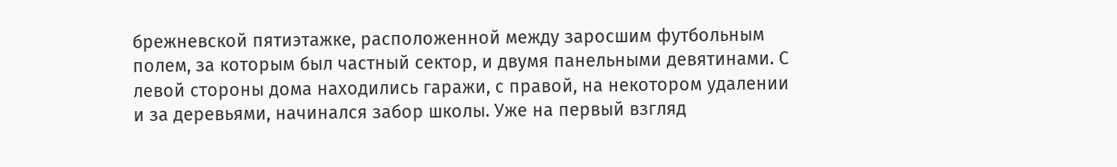брежневской пятиэтажке, расположенной между заросшим футбольным полем, за которым был частный сектор, и двумя панельными девятинами. С левой стороны дома находились гаражи, с правой, на некотором удалении и за деревьями, начинался забор школы. Уже на первый взгляд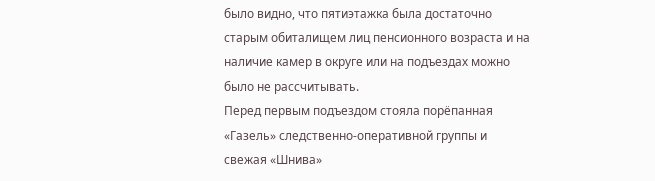было видно, что пятиэтажка была достаточно старым обиталищем лиц пенсионного возраста и на наличие камер в округе или на подъездах можно было не рассчитывать.
Перед первым подъездом стояла порёпанная «Газель» следственно-оперативной группы и свежая «Шнива»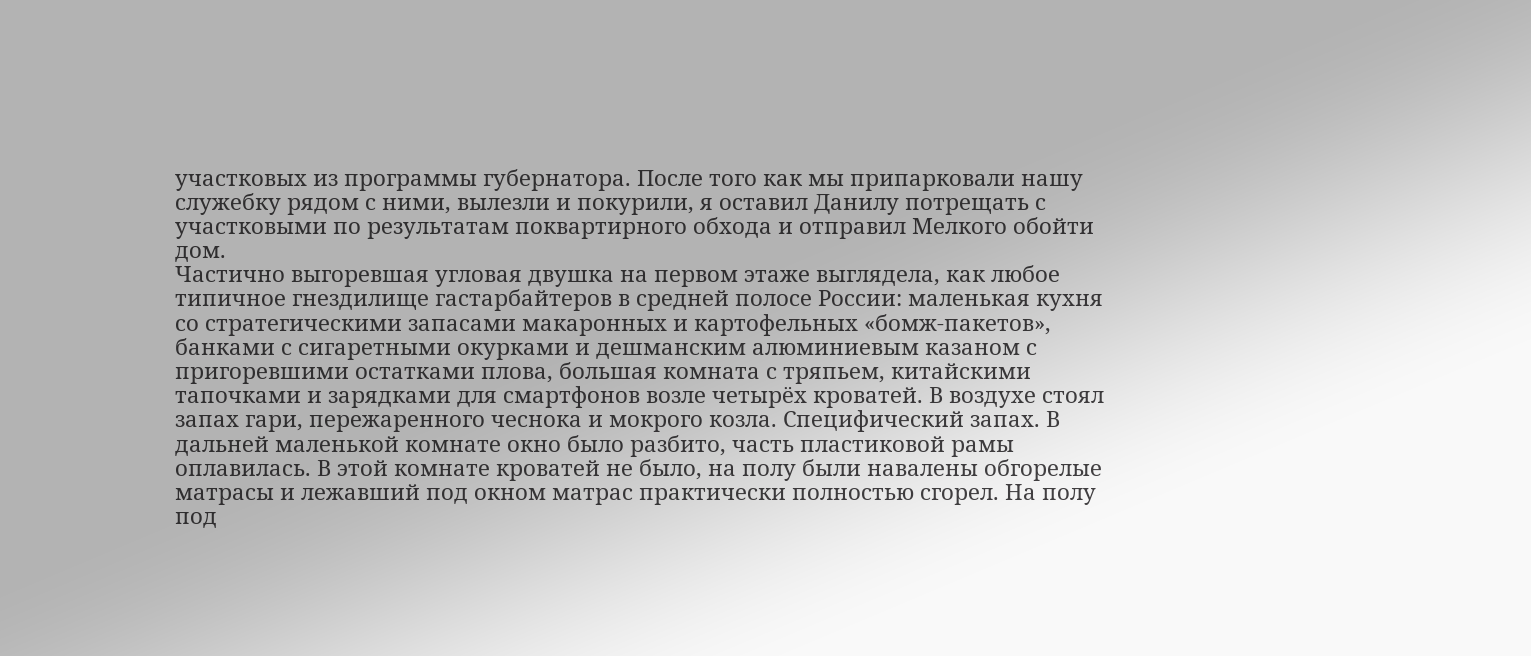участковых из программы губернатора. После того как мы припарковали нашу служебку рядом с ними, вылезли и покурили, я оставил Данилу потрещать с участковыми по результатам поквартирного обхода и отправил Мелкого обойти дом.
Частично выгоревшая угловая двушка на первом этаже выглядела, как любое типичное гнездилище гастарбайтеров в средней полосе России: маленькая кухня со стратегическими запасами макаронных и картофельных «бомж-пакетов», банками с сигаретными окурками и дешманским алюминиевым казаном с пригоревшими остатками плова, большая комната с тряпьем, китайскими тапочками и зарядками для смартфонов возле четырёх кроватей. В воздухе стоял запах гари, пережаренного чеснока и мокрого козла. Специфический запах. В дальней маленькой комнате окно было разбито, часть пластиковой рамы оплавилась. В этой комнате кроватей не было, на полу были навалены обгорелые матрасы и лежавший под окном матрас практически полностью сгорел. На полу под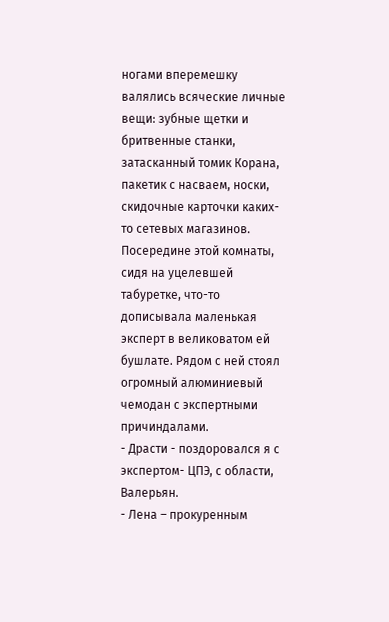ногами вперемешку валялись всяческие личные вещи: зубные щетки и бритвенные станки, затасканный томик Корана, пакетик с насваем, носки, скидочные карточки каких-то сетевых магазинов.
Посередине этой комнаты, сидя на уцелевшей табуретке, что-то дописывала маленькая эксперт в великоватом ей бушлате. Рядом с ней стоял огромный алюминиевый чемодан с экспертными причиндалами.
- Драсти - поздоровался я с экспертом- ЦПЭ, с области, Валерьян.
- Лена – прокуренным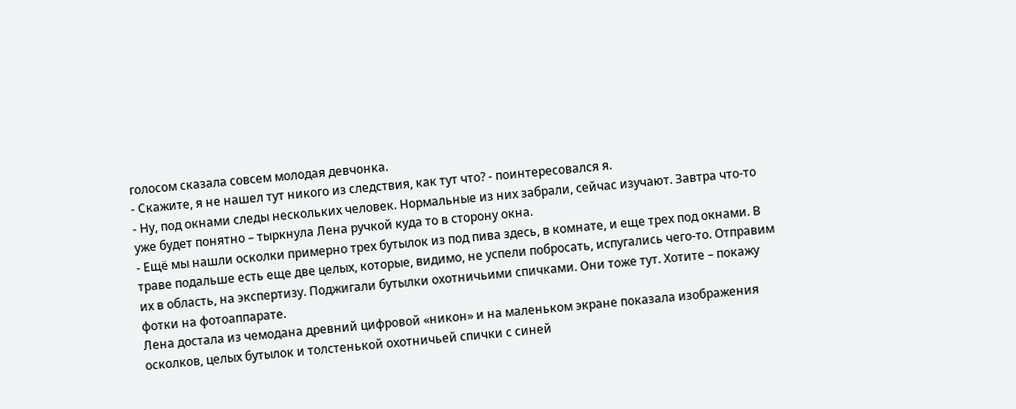голосом сказала совсем молодая девчонка.
- Скажите, я не нашел тут никого из следствия, как тут что? - поинтересовался я.
- Ну, под окнами следы нескольких человек. Нормальные из них забрали, сейчас изучают. Завтра что-то уже будет понятно – тыркнула Лена ручкой куда то в сторону окна.
- Ещё мы нашли осколки примерно трех бутылок из под пива здесь, в комнате, и еще трех под окнами. В траве подальше есть еще две целых, которые, видимо, не успели побросать, испугались чего-то. Отправим их в область, на экспертизу. Поджигали бутылки охотничьими спичками. Они тоже тут. Хотите – покажу фотки на фотоаппарате.
Лена достала из чемодана древний цифровой «никон» и на маленьком экране показала изображения осколков, целых бутылок и толстенькой охотничьей спички с синей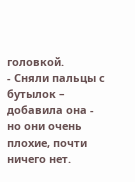головкой.
- Сняли пальцы с бутылок – добавила она - но они очень плохие, почти ничего нет.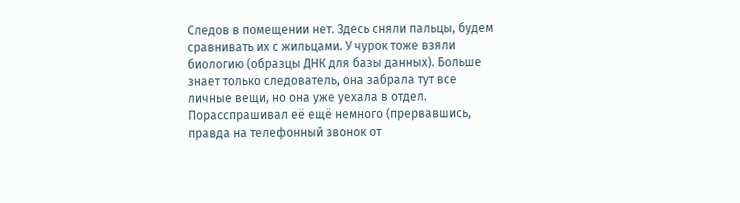Следов в помещении нет. Здесь сняли пальцы, будем сравнивать их с жильцами. У чурок тоже взяли биологию (образцы ДНК для базы данных). Больше знает только следователь, она забрала тут все личные вещи, но она уже уехала в отдел.
Порасспрашивал её ещё немного (прервавшись, правда на телефонный звонок от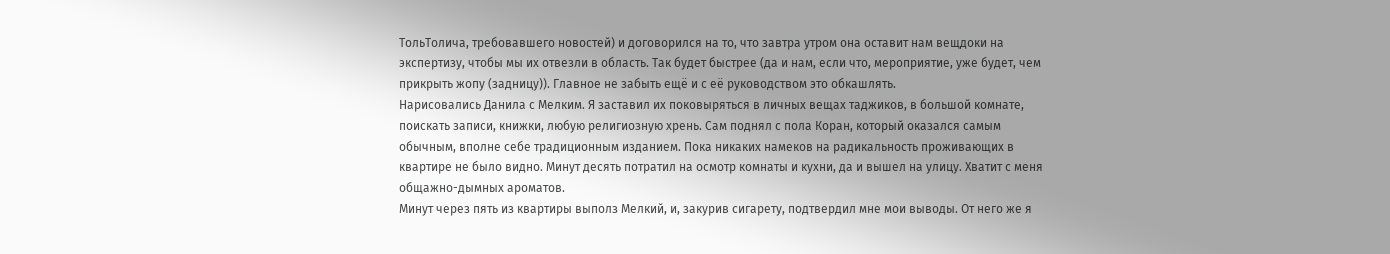ТольТолича, требовавшего новостей) и договорился на то, что завтра утром она оставит нам вещдоки на экспертизу, чтобы мы их отвезли в область. Так будет быстрее (да и нам, если что, мероприятие, уже будет, чем прикрыть жопу (задницу)). Главное не забыть ещё и с её руководством это обкашлять.
Нарисовались Данила с Мелким. Я заставил их поковыряться в личных вещах таджиков, в большой комнате, поискать записи, книжки, любую религиозную хрень. Сам поднял с пола Коран, который оказался самым обычным, вполне себе традиционным изданием. Пока никаких намеков на радикальность проживающих в квартире не было видно. Минут десять потратил на осмотр комнаты и кухни, да и вышел на улицу. Хватит с меня общажно-дымных ароматов.
Минут через пять из квартиры выполз Мелкий, и, закурив сигарету, подтвердил мне мои выводы. От него же я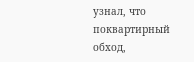узнал, что поквартирный обход,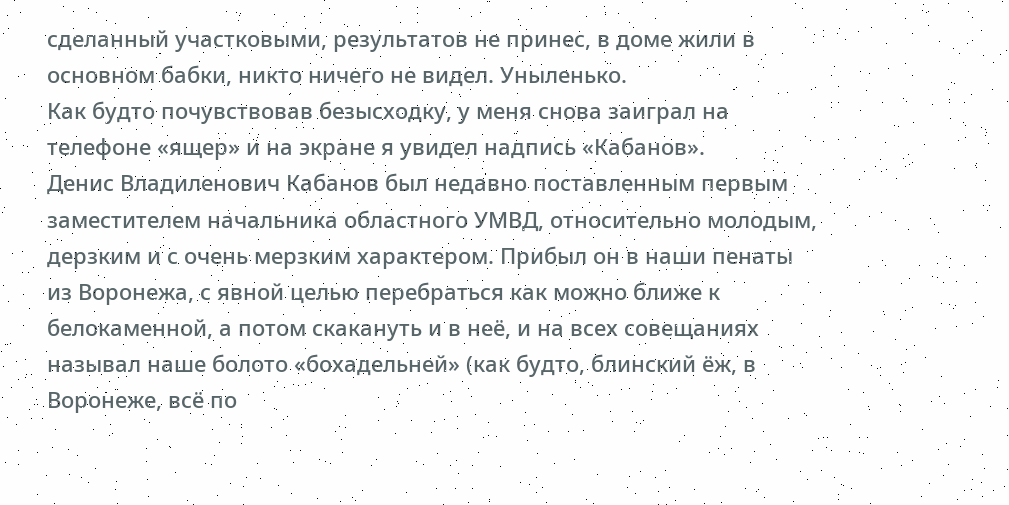сделанный участковыми, результатов не принес, в доме жили в основном бабки, никто ничего не видел. Уныленько.
Как будто почувствовав безысходку, у меня снова заиграл на телефоне «ящер» и на экране я увидел надпись «Кабанов».
Денис Владиленович Кабанов был недавно поставленным первым заместителем начальника областного УМВД, относительно молодым, дерзким и с очень мерзким характером. Прибыл он в наши пенаты из Воронежа, с явной целью перебраться как можно ближе к белокаменной, а потом скакануть и в неё, и на всех совещаниях называл наше болото «бохадельней» (как будто, блинский ёж, в Воронеже, всё по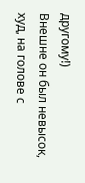другому!)
Внешне он был невысок, худ, на голове с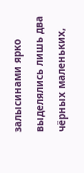залысинами ярко выделялись лишь два чёрных маленьких,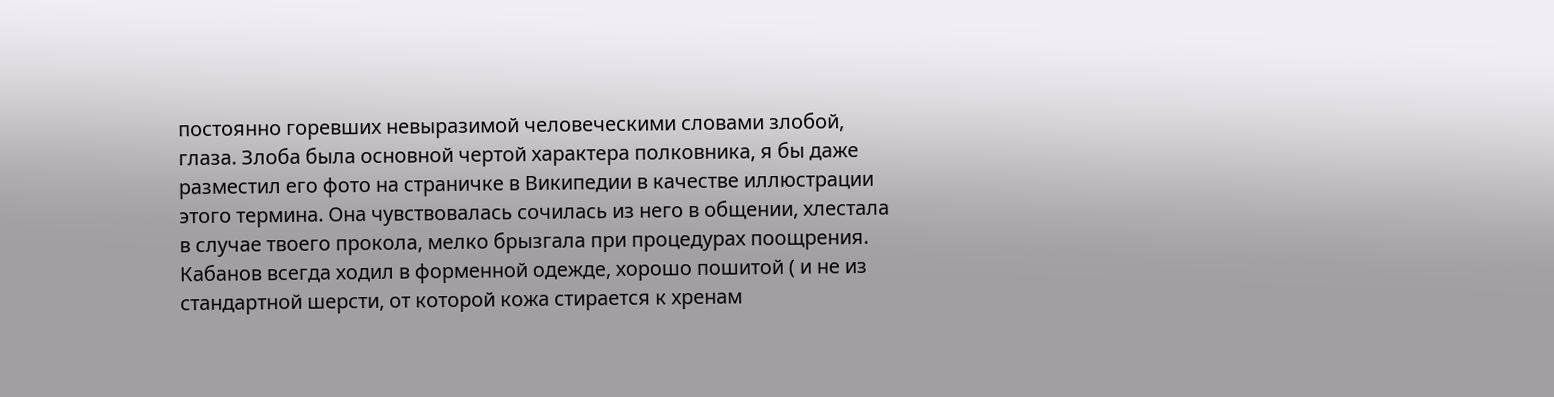постоянно горевших невыразимой человеческими словами злобой, глаза. Злоба была основной чертой характера полковника, я бы даже разместил его фото на страничке в Википедии в качестве иллюстрации этого термина. Она чувствовалась сочилась из него в общении, хлестала в случае твоего прокола, мелко брызгала при процедурах поощрения.
Кабанов всегда ходил в форменной одежде, хорошо пошитой ( и не из стандартной шерсти, от которой кожа стирается к хренам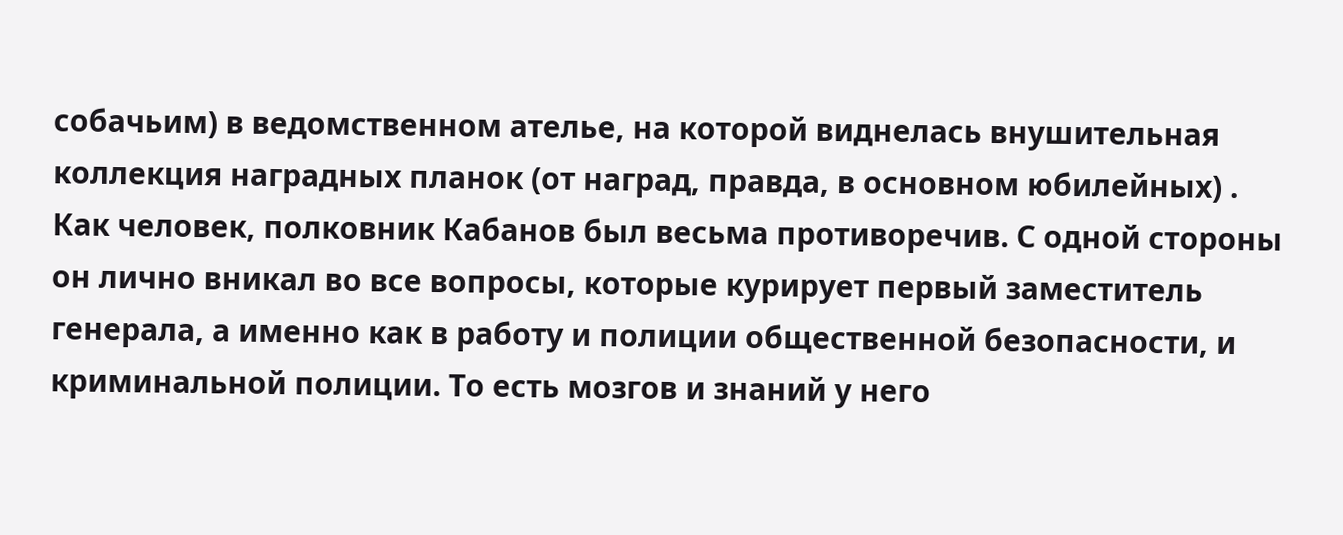собачьим) в ведомственном ателье, на которой виднелась внушительная коллекция наградных планок (от наград, правда, в основном юбилейных) .
Как человек, полковник Кабанов был весьма противоречив. С одной стороны он лично вникал во все вопросы, которые курирует первый заместитель генерала, а именно как в работу и полиции общественной безопасности, и криминальной полиции. То есть мозгов и знаний у него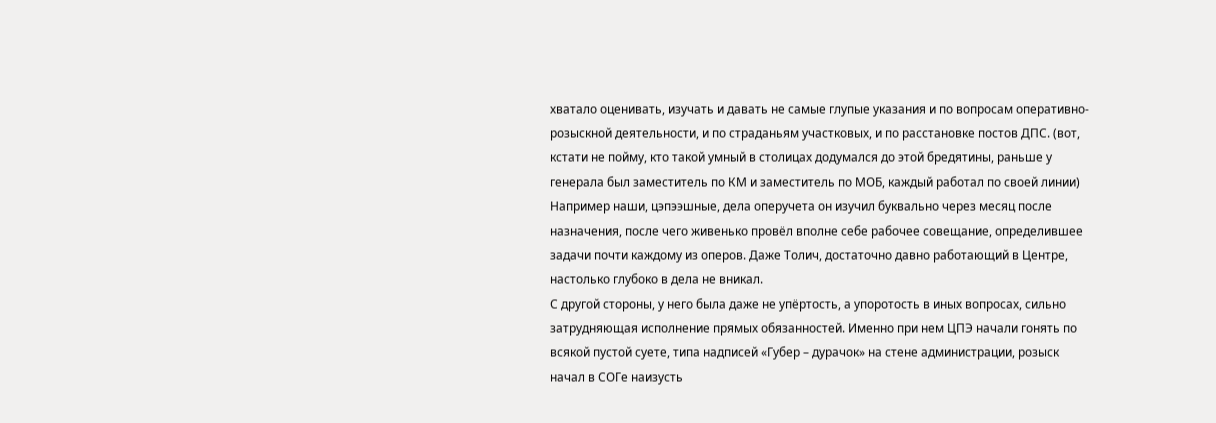хватало оценивать, изучать и давать не самые глупые указания и по вопросам оперативно-розыскной деятельности, и по страданьям участковых, и по расстановке постов ДПС. (вот, кстати не пойму, кто такой умный в столицах додумался до этой бредятины, раньше у генерала был заместитель по КМ и заместитель по МОБ, каждый работал по своей линии)
Например наши, цэпээшные, дела оперучета он изучил буквально через месяц после назначения, после чего живенько провёл вполне себе рабочее совещание, определившее задачи почти каждому из оперов. Даже Толич, достаточно давно работающий в Центре, настолько глубоко в дела не вникал.
С другой стороны, у него была даже не упёртость, а упоротость в иных вопросах, сильно затрудняющая исполнение прямых обязанностей. Именно при нем ЦПЭ начали гонять по всякой пустой суете, типа надписей «Губер – дурачок» на стене администрации, розыск начал в СОГе наизусть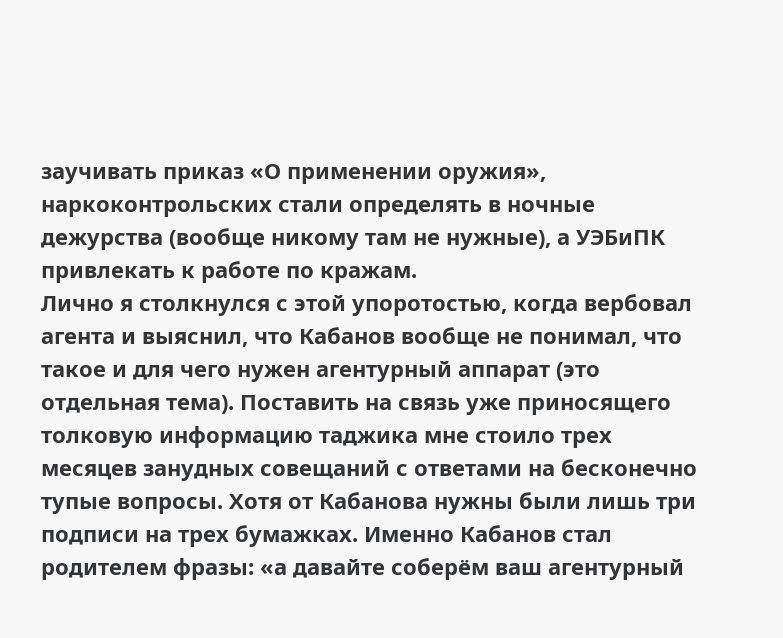заучивать приказ «О применении оружия», наркоконтрольских стали определять в ночные дежурства (вообще никому там не нужные), а УЭБиПК привлекать к работе по кражам.
Лично я столкнулся с этой упоротостью, когда вербовал агента и выяснил, что Кабанов вообще не понимал, что такое и для чего нужен агентурный аппарат (это отдельная тема). Поставить на связь уже приносящего толковую информацию таджика мне стоило трех месяцев занудных совещаний с ответами на бесконечно тупые вопросы. Хотя от Кабанова нужны были лишь три подписи на трех бумажках. Именно Кабанов стал родителем фразы: «а давайте соберём ваш агентурный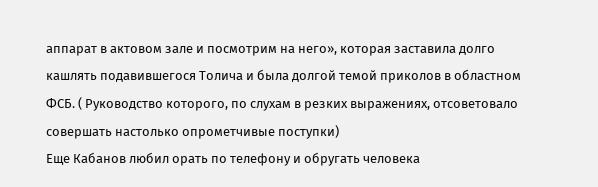аппарат в актовом зале и посмотрим на него», которая заставила долго кашлять подавившегося Толича и была долгой темой приколов в областном ФСБ. ( Руководство которого, по слухам в резких выражениях, отсоветовало совершать настолько опрометчивые поступки)
Еще Кабанов любил орать по телефону и обругать человека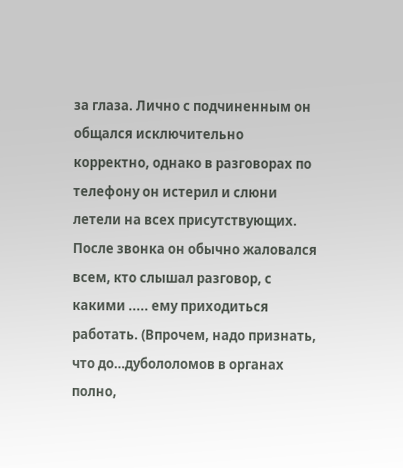за глаза. Лично с подчиненным он общался исключительно корректно, однако в разговорах по телефону он истерил и слюни летели на всех присутствующих. После звонка он обычно жаловался всем, кто слышал разговор, с какими ..... ему приходиться работать. (Впрочем, надо признать, что до…дубололомов в органах полно,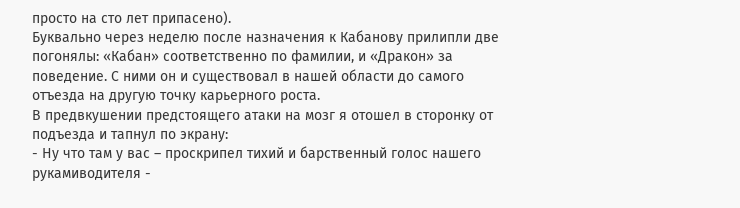просто на сто лет припасено).
Буквально через неделю после назначения к Кабанову прилипли две погонялы: «Кабан» соответственно по фамилии, и «Дракон» за поведение. С ними он и существовал в нашей области до самого отъезда на другую точку карьерного роста.
В предвкушении предстоящего атаки на мозг я отошел в сторонку от подъезда и тапнул по экрану:
- Ну что там у вас – проскрипел тихий и барственный голос нашего рукамиводителя -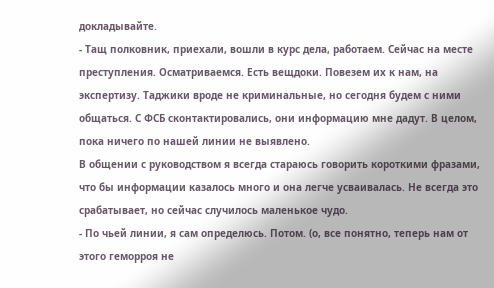докладывайте.
- Тащ полковник, приехали, вошли в курс дела, работаем. Сейчас на месте преступления. Осматриваемся. Есть вещдоки. Повезем их к нам, на экспертизу. Таджики вроде не криминальные, но сегодня будем с ними общаться. С ФСБ сконтактировались, они информацию мне дадут. В целом, пока ничего по нашей линии не выявлено.
В общении с руководством я всегда стараюсь говорить короткими фразами, что бы информации казалось много и она легче усваивалась. Не всегда это срабатывает, но сейчас случилось маленькое чудо.
- По чьей линии, я сам определюсь. Потом. (о, все понятно, теперь нам от этого геморроя не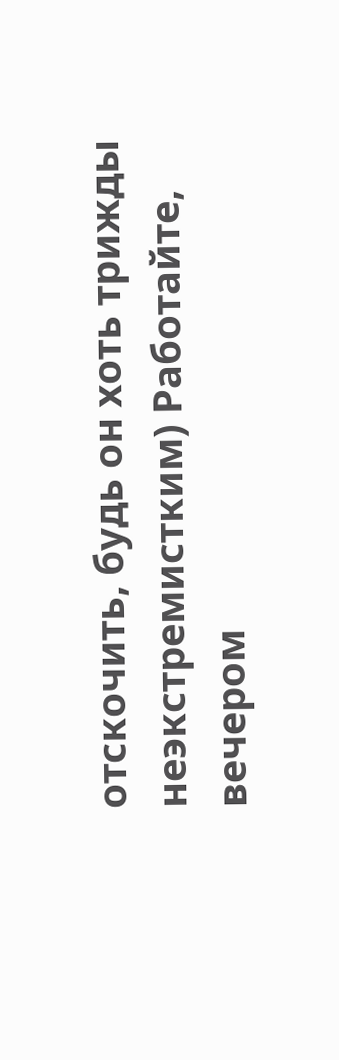отскочить, будь он хоть трижды неэкстремистким) Работайте, вечером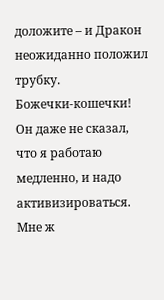доложите – и Дракон неожиданно положил трубку.
Божечки-кошечки! Он даже не сказал, что я работаю медленно, и надо активизироваться. Мне ж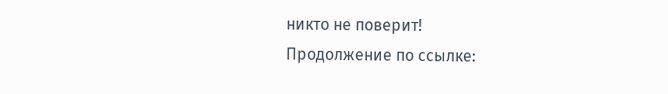никто не поверит!
Продолжение по ссылке: